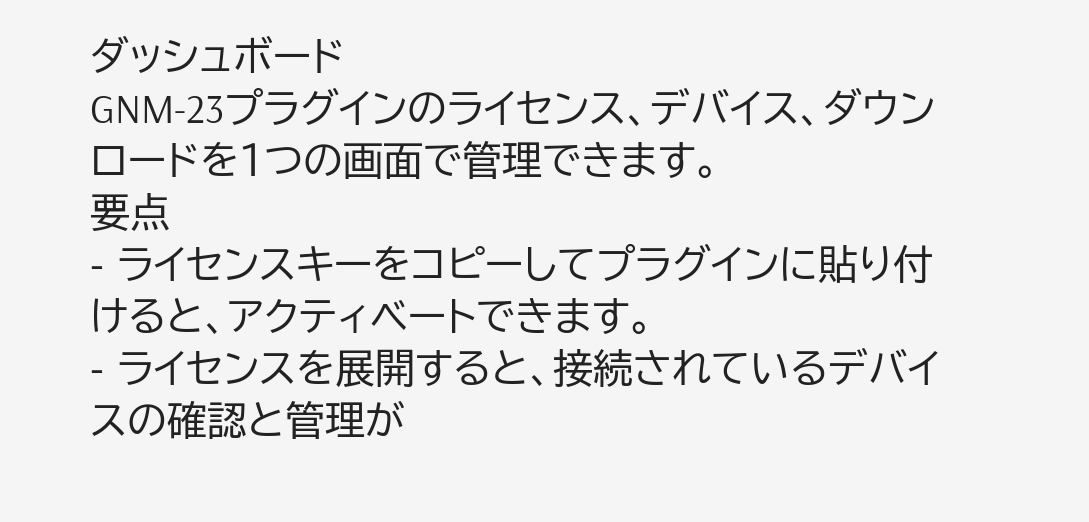ダッシュボード
GNM-23プラグインのライセンス、デバイス、ダウンロードを1つの画面で管理できます。
要点
- ライセンスキーをコピーしてプラグインに貼り付けると、アクティベートできます。
- ライセンスを展開すると、接続されているデバイスの確認と管理が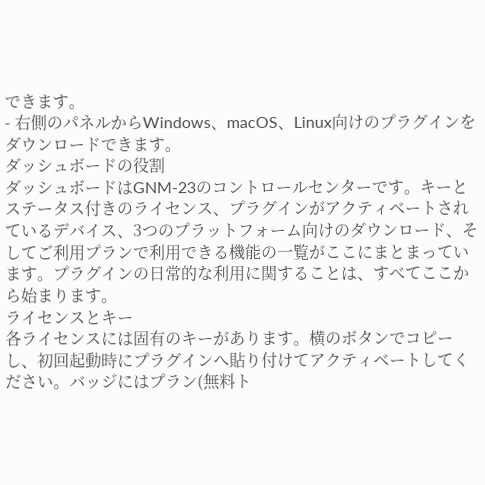できます。
- 右側のパネルからWindows、macOS、Linux向けのプラグインをダウンロードできます。
ダッシュボードの役割
ダッシュボードはGNM-23のコントロールセンターです。キーとステータス付きのライセンス、プラグインがアクティベートされているデバイス、3つのプラットフォーム向けのダウンロード、そしてご利用プランで利用できる機能の一覧がここにまとまっています。プラグインの日常的な利用に関することは、すべてここから始まります。
ライセンスとキー
各ライセンスには固有のキーがあります。横のボタンでコピーし、初回起動時にプラグインへ貼り付けてアクティベートしてください。バッジにはプラン(無料ト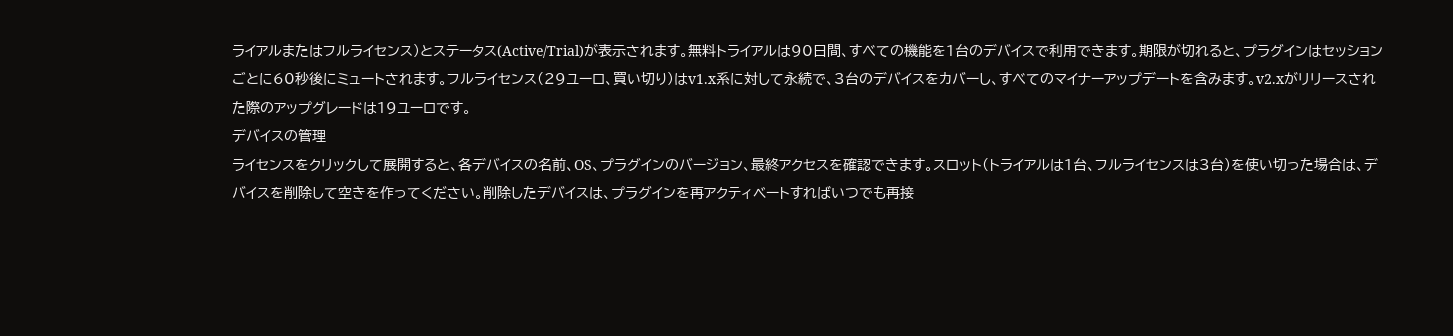ライアルまたはフルライセンス)とステータス(Active/Trial)が表示されます。無料トライアルは90日間、すべての機能を1台のデバイスで利用できます。期限が切れると、プラグインはセッションごとに60秒後にミュートされます。フルライセンス(29ユーロ、買い切り)はv1.x系に対して永続で、3台のデバイスをカバーし、すべてのマイナーアップデートを含みます。v2.xがリリースされた際のアップグレードは19ユーロです。
デバイスの管理
ライセンスをクリックして展開すると、各デバイスの名前、OS、プラグインのバージョン、最終アクセスを確認できます。スロット(トライアルは1台、フルライセンスは3台)を使い切った場合は、デバイスを削除して空きを作ってください。削除したデバイスは、プラグインを再アクティベートすればいつでも再接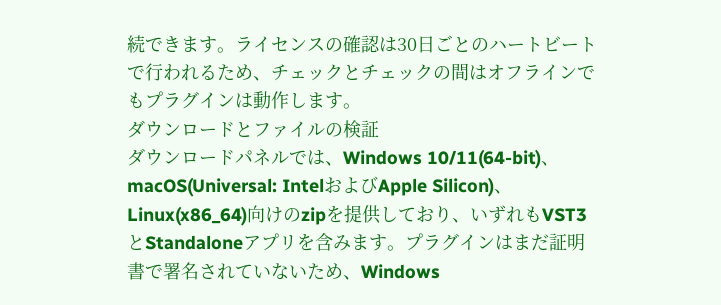続できます。ライセンスの確認は30日ごとのハートビートで行われるため、チェックとチェックの間はオフラインでもプラグインは動作します。
ダウンロードとファイルの検証
ダウンロードパネルでは、Windows 10/11(64-bit)、macOS(Universal: IntelおよびApple Silicon)、Linux(x86_64)向けのzipを提供しており、いずれもVST3とStandaloneアプリを含みます。プラグインはまだ証明書で署名されていないため、Windows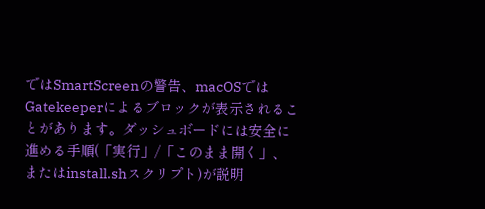ではSmartScreenの警告、macOSではGatekeeperによるブロックが表示されることがあります。ダッシュボードには安全に進める手順(「実行」/「このまま開く」、またはinstall.shスクリプト)が説明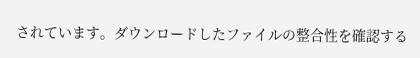されています。ダウンロードしたファイルの整合性を確認する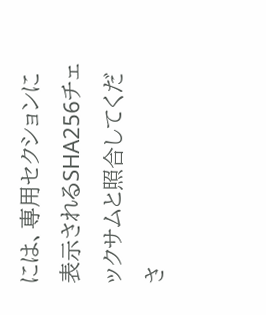には、専用セクションに表示されるSHA256チェックサムと照合してくださ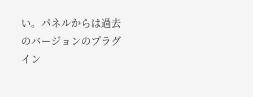い。パネルからは過去のバージョンのプラグイン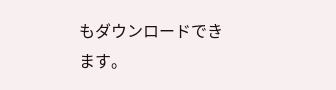もダウンロードできます。